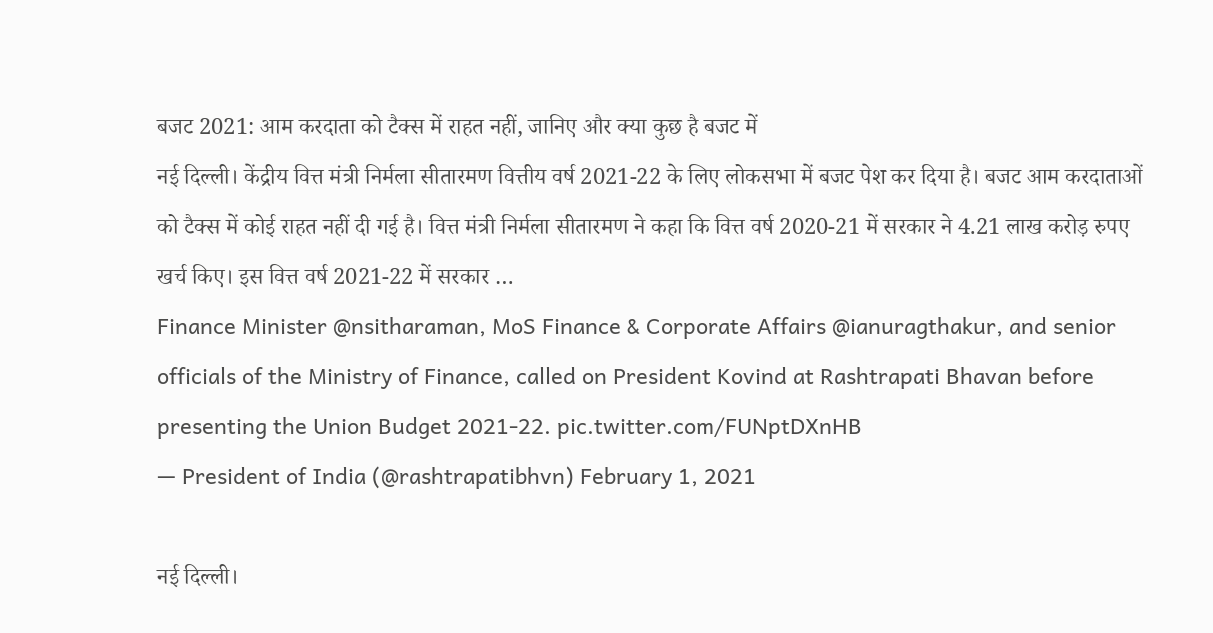बजट 2021: आम करदाता को टैक्स में राहत नहीं, जानिए और क्या कुछ है बजट में
नई दिल्ली। केंद्रीय वित्त मंत्री निर्मला सीतारमण वित्तीय वर्ष 2021-22 के लिए लोकसभा में बजट पेश कर दिया है। बजट आम करदाताओं को टैक्स में कोई राहत नहीं दी गई है। वित्त मंत्री निर्मला सीतारमण ने कहा कि वित्त वर्ष 2020-21 में सरकार ने 4.21 लाख करोड़ रुपए खर्च किए। इस वित्त वर्ष 2021-22 में सरकार …
Finance Minister @nsitharaman, MoS Finance & Corporate Affairs @ianuragthakur, and senior officials of the Ministry of Finance, called on President Kovind at Rashtrapati Bhavan before presenting the Union Budget 2021-22. pic.twitter.com/FUNptDXnHB
— President of India (@rashtrapatibhvn) February 1, 2021

नई दिल्ली।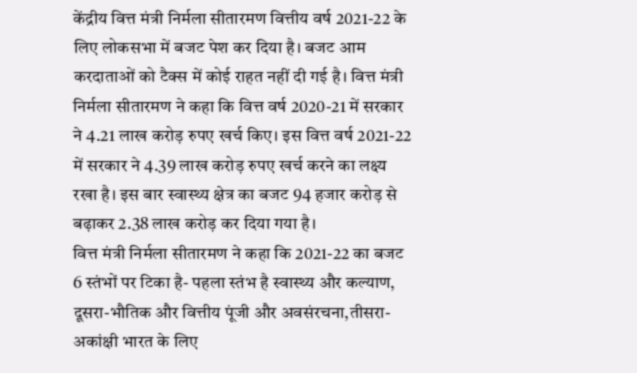केंद्रीय वित्त मंत्री निर्मला सीतारमण वित्तीय वर्ष 2021-22 के लिए लोकसभा में बजट पेश कर दिया है। बजट आम करदाताओं को टैक्स में कोई राहत नहीं दी गई है। वित्त मंत्री निर्मला सीतारमण ने कहा कि वित्त वर्ष 2020-21 में सरकार ने 4.21 लाख करोड़ रुपए खर्च किए। इस वित्त वर्ष 2021-22 में सरकार ने 4.39 लाख करोड़ रुपए खर्च करने का लक्ष्य रखा है। इस बार स्वास्थ्य क्षेत्र का बजट 94 हजार करोड़ से बढ़ाकर 2.38 लाख करोड़ कर दिया गया है।
वित्त मंत्री निर्मला सीतारमण ने कहा कि 2021-22 का बजट 6 स्तंभों पर टिका है- पहला स्तंभ है स्वास्थ्य और कल्याण, दूसरा-भौतिक और वित्तीय पूंजी और अवसंरचना,तीसरा-अकांक्षी भारत के लिए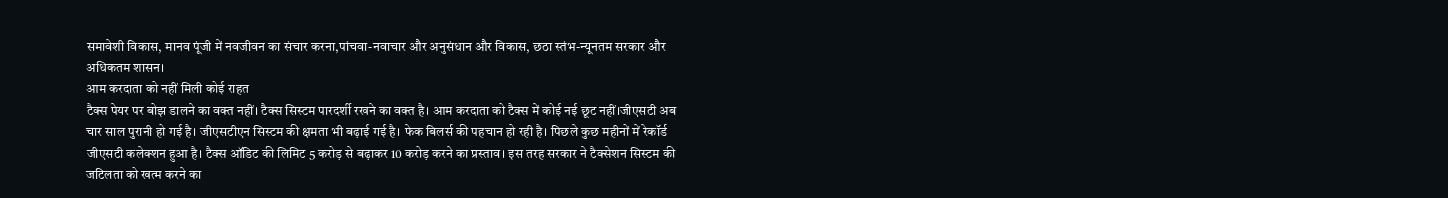समावेशी विकास, मानव पूंजी में नवजीवन का संचार करना,पांचवा-नवाचार और अनुसंधान और विकास, छठा स्तंभ-न्यूनतम सरकार और अधिकतम शासन।
आम करदाता को नहीं मिली कोई राहत
टैक्स पेयर पर बोझ डालने का वक्त नहीं। टैक्स सिस्टम पारदर्शी रखने का वक्त है। आम करदाता को टैक्स में कोई नई छूट नहीं।जीएसटी अब चार साल पुरानी हो गई है। जीएसटीएन सिस्टम की क्षमता भी बढ़ाई गई है। फेक बिलर्स की पहचान हो रही है। पिछले कुछ महीनों में रेकॉर्ड जीएसटी कलेक्शन हुआ है। टैक्स ऑडिट की लिमिट 5 करोड़ से बढ़ाकर 10 करोड़ करने का प्रस्ताव। इस तरह सरकार ने टैक्सेशन सिस्टम की जटिलता को खत्म करने का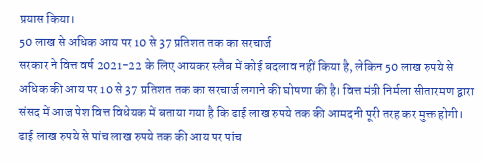प्रयास किया।
50 लाख से अधिक आय पर 10 से 37 प्रतिशत तक का सरचार्ज
सरकार ने वित्त वर्ष 2021-22 के लिए आयकर स्लैब में कोई बदलाव नहीं किया है, लेकिन 50 लाख रुपये से अधिक की आय पर 10 से 37 प्रतिशत तक का सरचार्ज लगाने की घोषणा की है। वित्त मंत्री निर्मला सीतारमण द्वारा संसद में आज पेश वित्त विधेयक में बताया गया है कि ढाई लाख रुपये तक की आमदनी पूरी तरह कर मुक्त होगी। ढाई लाख रुपये से पांच लाख रुपये तक की आय पर पांच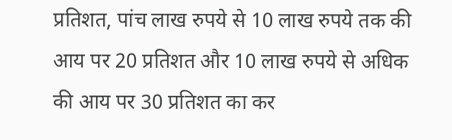प्रतिशत, पांच लाख रुपये से 10 लाख रुपये तक की आय पर 20 प्रतिशत और 10 लाख रुपये से अधिक की आय पर 30 प्रतिशत का कर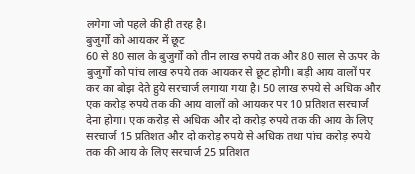लगेगा जो पहले की ही तरह है।
बुजुर्गों को आयकर में छूट
60 से 80 साल के बुजुर्गों को तीन लाख रुपये तक और 80 साल से ऊपर के बुजुर्गों को पांच लाख रुपये तक आयकर से छूट होगी। बड़ी आय वालों पर कर का बोझ देते हुये सरचार्ज लगाया गया है। 50 लाख रुपये से अधिक और एक करोड़ रुपये तक की आय वालों को आयकर पर 10 प्रतिशत सरचार्ज देना होगा। एक करोड़ से अधिक और दो करोड़ रुपये तक की आय के लिए सरचार्ज 15 प्रतिशत और दो करोड़ रुपये से अधिक तथा पांच करोड़ रुपये तक की आय के लिए सरचार्ज 25 प्रतिशत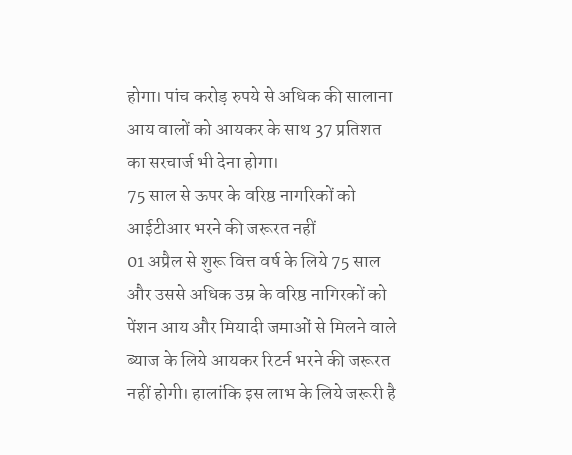होगा। पांच करोड़ रुपये से अधिक की सालाना आय वालों को आयकर के साथ 37 प्रतिशत का सरचार्ज भी देना होगा।
75 साल से ऊपर के वरिष्ठ नागरिकों को आईटीआर भरने की जरूरत नहीं
01 अप्रैल से शुरू वित्त वर्ष के लिये 75 साल और उससे अधिक उम्र के वरिष्ठ नागिरकों को पेंशन आय और मियादी जमाओं से मिलने वाले ब्याज के लिये आयकर रिटर्न भरने की जरूरत नहीं होगी। हालांकि इस लाभ के लिये जरूरी है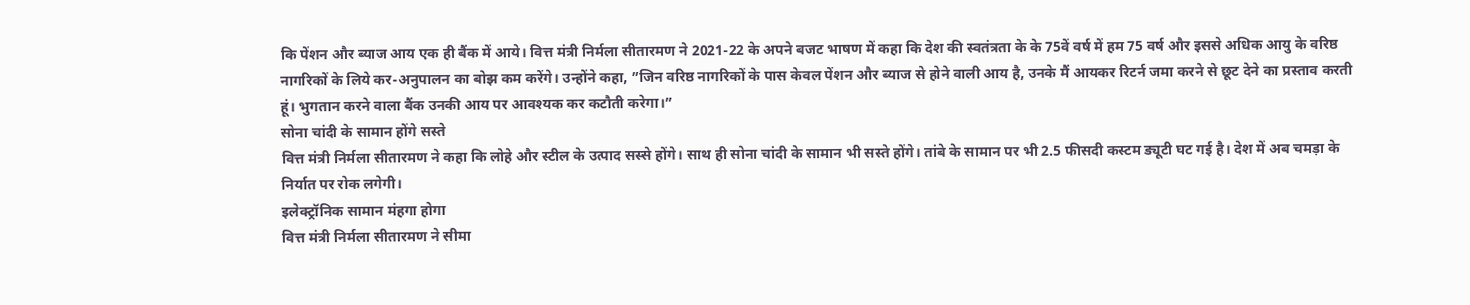कि पेंशन और ब्याज आय एक ही बैंक में आये। वित्त मंत्री निर्मला सीतारमण ने 2021-22 के अपने बजट भाषण में कहा कि देश की स्वतंत्रता के के 75वें वर्ष में हम 75 वर्ष और इससे अधिक आयु के वरिष्ठ नागरिकों के लिये कर-अनुपालन का बोझ कम करेंगे। उन्होंने कहा, ”जिन वरिष्ठ नागरिकों के पास केवल पेंशन और ब्याज से होने वाली आय है, उनके मैं आयकर रिटर्न जमा करने से छूट देने का प्रस्ताव करती हूं। भुगतान करने वाला बैंक उनकी आय पर आवश्यक कर कटौती करेगा।”
सोना चांदी के सामान होंगे सस्ते
वित्त मंत्री निर्मला सीतारमण ने कहा कि लोहे और स्टील के उत्पाद सस्से होंगे। साथ ही सोना चांदी के सामान भी सस्ते होंगे। तांबे के सामान पर भी 2.5 फीसदी कस्टम ड्यूटी घट गई है। देश में अब चमड़ा के निर्यात पर रोक लगेगी।
इलेक्ट्रॉनिक सामान मंहगा होगा
वित्त मंत्री निर्मला सीतारमण ने सीमा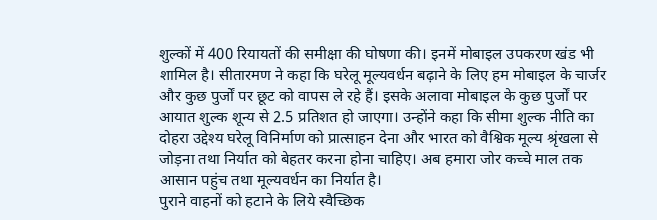शुल्कों में 400 रियायतों की समीक्षा की घोषणा की। इनमें मोबाइल उपकरण खंड भी शामिल है। सीतारमण ने कहा कि घरेलू मूल्यवर्धन बढ़ाने के लिए हम मोबाइल के चार्जर और कुछ पुर्जों पर छूट को वापस ले रहे हैं। इसके अलावा मोबाइल के कुछ पुर्जों पर आयात शुल्क शून्य से 2.5 प्रतिशत हो जाएगा। उन्होंने कहा कि सीमा शुल्क नीति का दोहरा उद्देश्य घरेलू विनिर्माण को प्रात्साहन देना और भारत को वैश्विक मूल्य श्रृंखला से जोड़ना तथा निर्यात को बेहतर करना होना चाहिए। अब हमारा जोर कच्चे माल तक आसान पहुंच तथा मूल्यवर्धन का निर्यात है।
पुराने वाहनों को हटाने के लिये स्वैच्छिक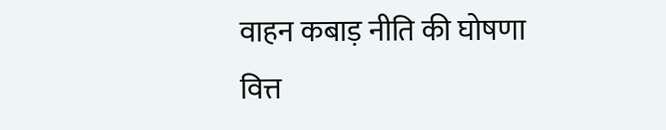वाहन कबाड़ नीति की घोषणा
वित्त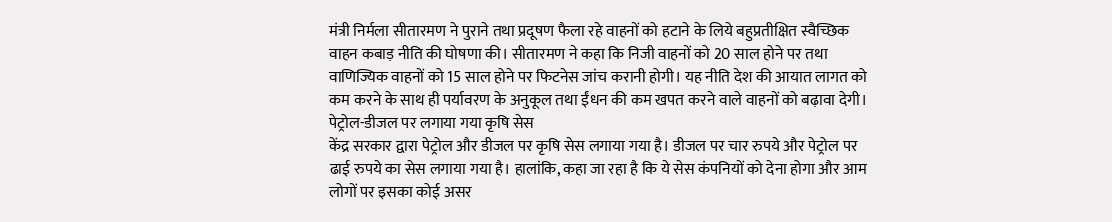मंत्री निर्मला सीतारमण ने पुराने तथा प्रदूषण फैला रहे वाहनों को हटाने के लिये बहुप्रतीक्षित स्वैच्छिक वाहन कबाड़ नीति की घोषणा की। सीतारमण ने कहा कि निजी वाहनों को 20 साल होने पर तथा वाणिज्यिक वाहनों को 15 साल होने पर फिटनेस जांच करानी होगी। यह नीति देश की आयात लागत को कम करने के साथ ही पर्यावरण के अनुकूल तथा ईंधन की कम खपत करने वाले वाहनों को बढ़ावा देगी।
पेट्रोल-डीजल पर लगाया गया कृषि सेस
केंद्र सरकार द्वारा पेट्रोल और डीजल पर कृषि सेस लगाया गया है। डीजल पर चार रुपये और पेट्रोल पर ढाई रुपये का सेस लगाया गया है। हालांकि, कहा जा रहा है कि ये सेस कंपनियों को देना होगा और आम लोगों पर इसका कोई असर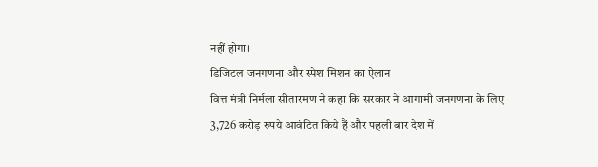नहीं होगा।
डिजिटल जनगणना और स्पेश मिशन का ऐलान
वित्त मंत्री निर्मला सीतारमण ने कहा कि सरकार ने आगामी जनगणना के लिए 3,726 करोड़ रुपये आवंटित किये हैं और पहली बार देश में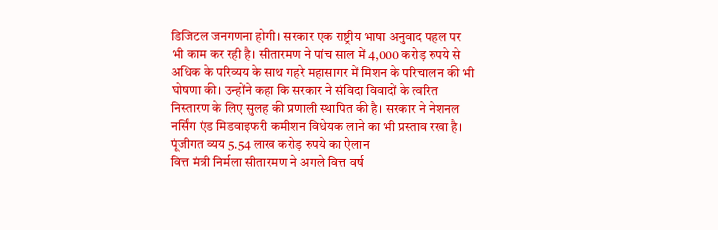डिजिटल जनगणना होगी। सरकार एक राष्ट्रीय भाषा अनुवाद पहल पर भी काम कर रही है। सीतारमण ने पांच साल में 4,000 करोड़ रुपये से अधिक के परिव्यय के साथ गहरे महासागर में मिशन के परिचालन की भी घोषणा की। उन्होंने कहा कि सरकार ने संविदा विवादों के त्वरित निस्तारण के लिए सुलह की प्रणाली स्थापित की है। सरकार ने नेशनल नर्सिंग एंड मिडवाइफरी कमीशन विधेयक लाने का भी प्रस्ताव रखा है।
पूंजीगत व्यय 5.54 लाख करोड़ रुपये का ऐलान
वित्त मंत्री निर्मला सीतारमण ने अगले वित्त वर्ष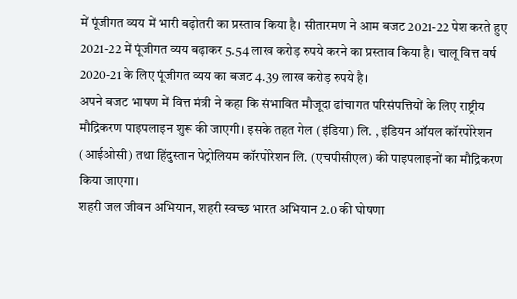में पूंजीगत व्यय में भारी बढ़ोतरी का प्रस्ताव किया है। सीतारमण ने आम बजट 2021-22 पेश करते हुए 2021-22 में पूंजीगत व्यय बढ़ाकर 5.54 लाख करोड़ रुपये करने का प्रस्ताव किया है। चालू वित्त वर्ष 2020-21 के लिए पूंजीगत व्यय का बजट 4.39 लाख करोड़ रुपये है।
अपने बजट भाषण में वित्त मंत्री ने कहा कि संभावित मौजूदा ढांचागत परिसंपत्तियों के लिए राष्ट्रीय मौद्रिकरण पाइपलाइन शुरू की जाएगी। इसके तहत गेल (इंडिया) लि. , इंडियन ऑयल कॉरपोरेशन (आईओसी) तथा हिंदुस्तान पेट्रोलियम कॉरपोरेशन लि. (एचपीसीएल) की पाइपलाइनों का मौद्रिकरण किया जाएगा।
शहरी जल जीवन अभियान, शहरी स्वच्छ भारत अभियान 2.0 की घोषणा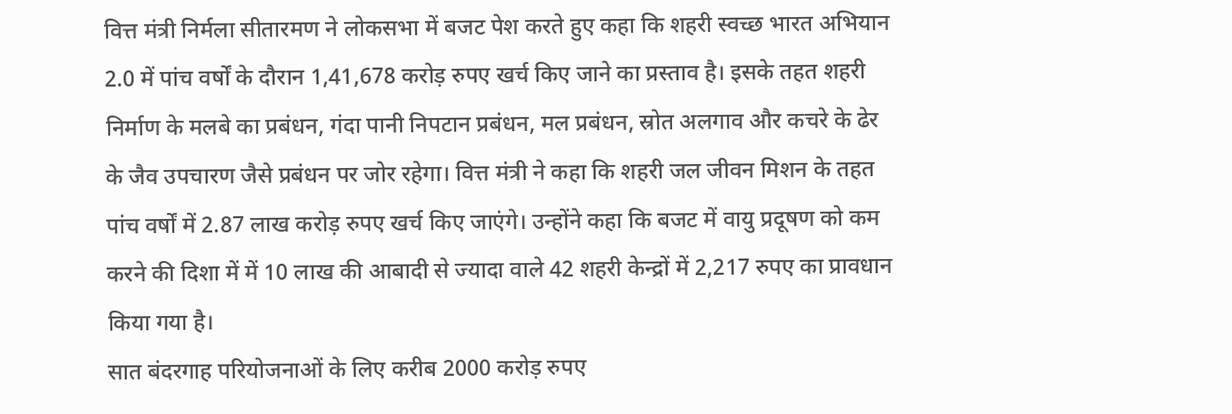वित्त मंत्री निर्मला सीतारमण ने लोकसभा में बजट पेश करते हुए कहा कि शहरी स्वच्छ भारत अभियान 2.0 में पांच वर्षों के दौरान 1,41,678 करोड़ रुपए खर्च किए जाने का प्रस्ताव है। इसके तहत शहरी निर्माण के मलबे का प्रबंधन, गंदा पानी निपटान प्रबंधन, मल प्रबंधन, स्रोत अलगाव और कचरे के ढेर के जैव उपचारण जैसे प्रबंधन पर जोर रहेगा। वित्त मंत्री ने कहा कि शहरी जल जीवन मिशन के तहत पांच वर्षों में 2.87 लाख करोड़ रुपए खर्च किए जाएंगे। उन्होंने कहा कि बजट में वायु प्रदूषण को कम करने की दिशा में में 10 लाख की आबादी से ज्यादा वाले 42 शहरी केन्द्रों में 2,217 रुपए का प्रावधान किया गया है।
सात बंदरगाह परियोजनाओं के लिए करीब 2000 करोड़ रुपए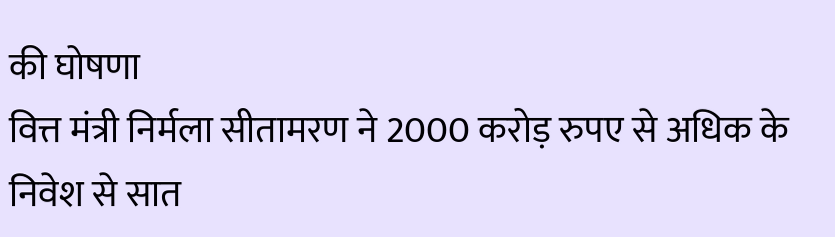की घोषणा
वित्त मंत्री निर्मला सीतामरण ने 2000 करोड़ रुपए से अधिक के निवेश से सात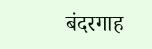बंदरगाह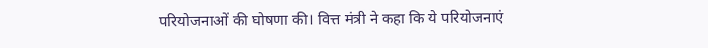परियोजनाओं की घोषणा की। वित्त मंत्री ने कहा कि ये परियोजनाएं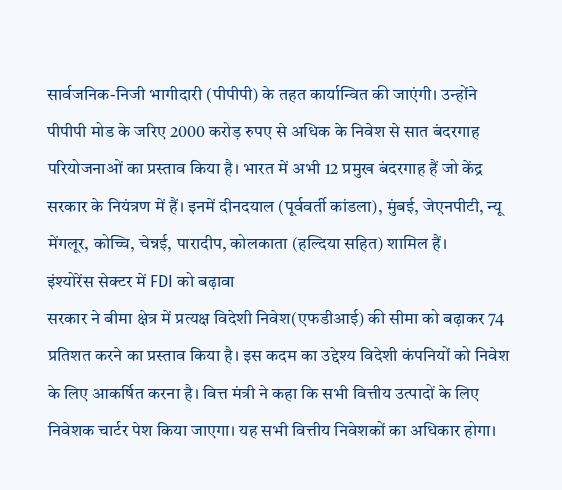सार्वजनिक-निजी भागीदारी (पीपीपी) के तहत कार्यान्वित की जाएंगी। उन्होंने पीपीपी मोड के जरिए 2000 करोड़ रुपए से अधिक के निवेश से सात बंदरगाह परियोजनाओं का प्रस्ताव किया है। भारत में अभी 12 प्रमुख बंदरगाह हैं जो केंद्र सरकार के नियंत्रण में हैं। इनमें दीनदयाल (पूर्ववर्ती कांडला), मुंबई, जेएनपीटी, न्यू मेंगलूर, कोच्चि, चेन्नई, पारादीप, कोलकाता (हल्दिया सहित) शामिल हैं।
इंश्योरेंस सेक्टर में FDI को बढ़ावा
सरकार ने बीमा क्षेत्र में प्रत्यक्ष विदेशी निवेश(एफडीआई) की सीमा को बढ़ाकर 74 प्रतिशत करने का प्रस्ताव किया है। इस कदम का उद्देश्य विदेशी कंपनियों को निवेश के लिए आकर्षित करना है। वित्त मंत्री ने कहा कि सभी वित्तीय उत्पादों के लिए निवेशक चार्टर पेश किया जाएगा। यह सभी वित्तीय निवेशकों का अधिकार होगा।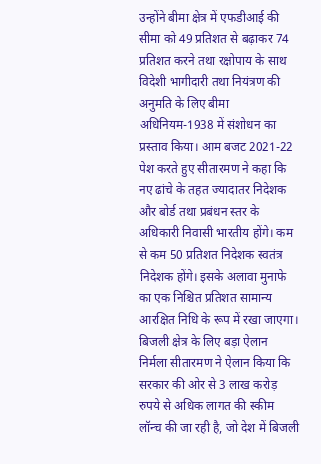उन्होंने बीमा क्षेत्र में एफडीआई की सीमा को 49 प्रतिशत से बढ़ाकर 74 प्रतिशत करने तथा रक्षोपाय के साथ विदेशी भागीदारी तथा नियंत्रण की अनुमति के लिए बीमा अधिनियम-1938 में संशोधन का प्रस्ताव किया। आम बजट 2021-22 पेश करते हुए सीतारमण ने कहा कि नए ढांचे के तहत ज्यादातर निदेशक और बोर्ड तथा प्रबंधन स्तर के अधिकारी निवासी भारतीय होंगे। कम से कम 50 प्रतिशत निदेशक स्वतंत्र निदेशक होंगे। इसके अलावा मुनाफे का एक निश्चित प्रतिशत सामान्य आरक्षित निधि के रूप में रखा जाएगा।
बिजली क्षेत्र के लिए बड़ा ऐलान
निर्मला सीतारमण ने ऐलान किया कि सरकार की ओर से 3 लाख करोड़ रुपये से अधिक लागत की स्कीम लॉन्च की जा रही है, जो देश में बिजली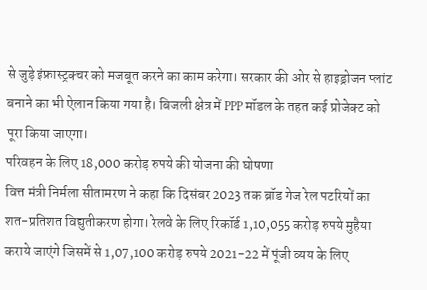से जुड़े इंफ्रास्ट्रक्चर को मजबूत करने का काम करेगा। सरकार की ओर से हाइड्रोजन प्लांट बनाने का भी ऐलान किया गया है। बिजली क्षेत्र में PPP मॉडल के तहत कई प्रोजेक्ट को पूरा किया जाएगा।
परिवहन के लिए 18,000 करोड़ रुपये की योजना की घोषणा
वित्त मंत्री निर्मला सीतामरण ने कहा कि दिसंबर 2023 तक ब्रॉड गेज रेल पटरियों का शत-प्रतिशत विद्युतीकरण होगा। रेलवे के लिए रिकॉर्ड 1,10,055 करोड़ रुपये मुहैया कराये जाएंगे जिसमें से 1,07,100 करोड़ रुपये 2021-22 में पूंजी व्यय के लिए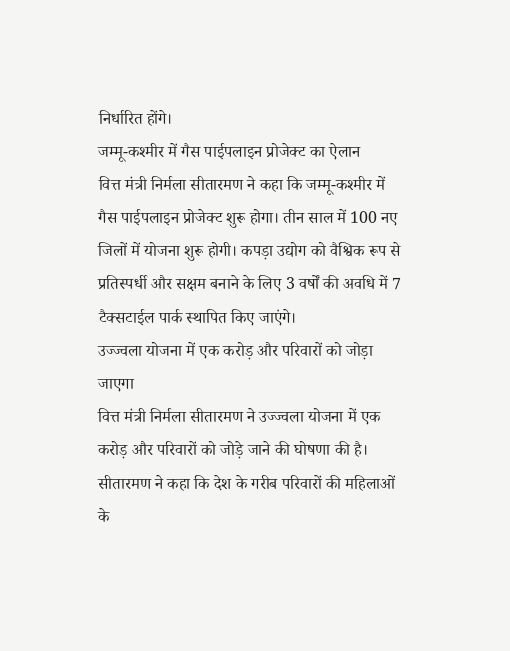निर्धारित होंगे।
जम्मू-कश्मीर में गैस पाईपलाइन प्रोजेक्ट का ऐलान
वित्त मंत्री निर्मला सीतारमण ने कहा कि जम्मू-कश्मीर में गैस पाईपलाइन प्रोजेक्ट शुरू होगा। तीन साल में 100 नए जिलों में योजना शुरू होगी। कपड़ा उद्योग को वैश्विक रूप से प्रतिस्पर्धी और सक्षम बनाने के लिए 3 वर्षों की अवधि में 7 टैक्सटाईल पार्क स्थापित किए जाएंगे।
उज्ज्वला योजना में एक करोड़ और परिवारों को जोड़ा जाएगा
वित्त मंत्री निर्मला सीतारमण ने उज्ज्वला योजना में एक करोड़ और परिवारों को जोड़े जाने की घोषणा की है। सीतारमण ने कहा कि देश के गरीब परिवारों की महिलाओं के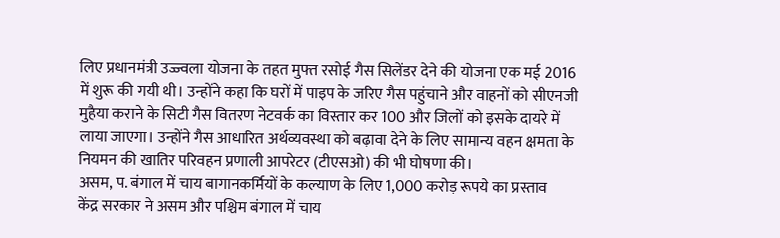लिए प्रधानमंत्री उज्ज्वला योजना के तहत मुफ्त रसोई गैस सिलेंडर देने की योजना एक मई 2016 में शुरू की गयी थी। उन्होंने कहा कि घरों में पाइप के जरिए गैस पहुंचाने और वाहनों को सीएनजी मुहैया कराने के सिटी गैस वितरण नेटवर्क का विस्तार कर 100 और जिलों को इसके दायरे में लाया जाएगा। उन्होंने गैस आधारित अर्थव्यवस्था को बढ़ावा देने के लिए सामान्य वहन क्षमता के नियमन की खातिर परिवहन प्रणाली आपरेटर (टीएसओ) की भी घोषणा की।
असम, प. बंगाल में चाय बागानकर्मियों के कल्याण के लिए 1,000 करोड़ रूपये का प्रस्ताव
केंद्र सरकार ने असम और पश्चिम बंगाल में चाय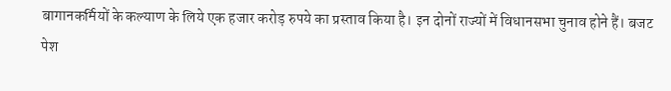बागानकर्मियों के कल्याण के लिये एक हजार करोड़ रुपये का प्रस्ताव किया है। इन दोनों राज्यों में विधानसभा चुनाव होने हैं। बजट पेश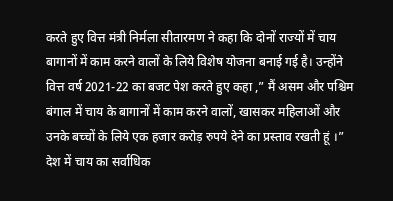करते हुए वित्त मंत्री निर्मला सीतारमण ने कहा कि दोनों राज्यों में चाय बागानों में काम करने वालों के लिये विशेष योजना बनाई गई है। उन्होंने वित्त वर्ष 2021-22 का बजट पेश करते हुए कहा ,” मैं असम और पश्चिम बंगाल में चाय के बागानों में काम करने वालों, खासकर महिलाओं और उनके बच्चों के लिये एक हजार करोड़ रुपये देने का प्रस्ताव रखती हूं ।” देश में चाय का सर्वाधिक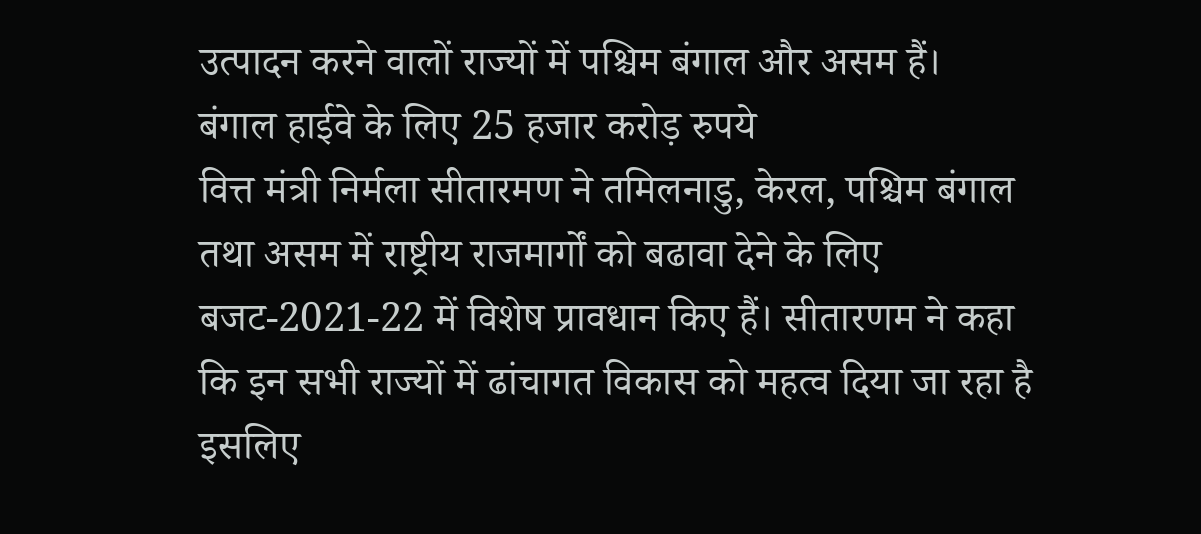उत्पादन करने वालों राज्यों में पश्चिम बंगाल और असम हैं।
बंगाल हाईवे के लिए 25 हजार करोड़ रुपये
वित्त मंत्री निर्मला सीतारमण ने तमिलनाडु, केरल, पश्चिम बंगाल तथा असम में राष्ट्रीय राजमार्गों को बढावा देने के लिए बजट-2021-22 में विशेष प्रावधान किए हैं। सीतारणम ने कहा कि इन सभी राज्यों में ढांचागत विकास को महत्व दिया जा रहा है इसलिए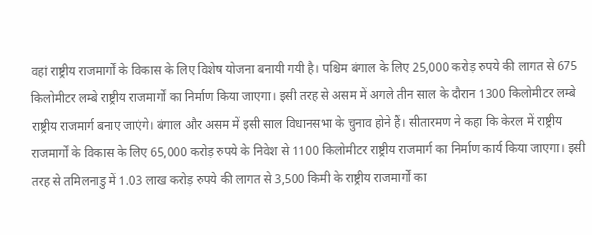वहां राष्ट्रीय राजमार्गों के विकास के लिए विशेष योजना बनायी गयी है। पश्चिम बंगाल के लिए 25,000 करोड़ रुपये की लागत से 675 किलोमीटर लम्बे राष्ट्रीय राजमार्गों का निर्माण किया जाएगा। इसी तरह से असम में अगले तीन साल के दौरान 1300 किलोमीटर लम्बे राष्ट्रीय राजमार्ग बनाए जाएंगे। बंगाल और असम में इसी साल विधानसभा के चुनाव होने हैं। सीतारमण ने कहा कि केरल में राष्ट्रीय राजमार्गों के विकास के लिए 65,000 करोड़ रुपये के निवेश से 1100 किलोमीटर राष्ट्रीय राजमार्ग का निर्माण कार्य किया जाएगा। इसी तरह से तमिलनाडु में 1.03 लाख करोड़ रुपये की लागत से 3,500 किमी के राष्ट्रीय राजमार्गों का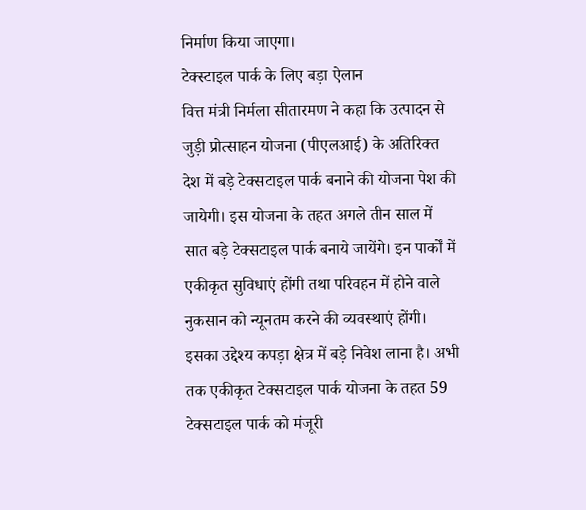निर्माण किया जाएगा।
टेक्स्टाइल पार्क के लिए बड़ा ऐलान
वित्त मंत्री निर्मला सीतारमण ने कहा कि उत्पादन से जुड़ी प्रोत्साहन योजना (पीएलआई) के अतिरिक्त देश में बड़े टेक्सटाइल पार्क बनाने की योजना पेश की जायेगी। इस योजना के तहत अगले तीन साल में सात बड़े टेक्सटाइल पार्क बनाये जायेंगे। इन पार्कों में एकीकृत सुविधाएं होंगी तथा परिवहन में होने वाले नुकसान को न्यूनतम करने की व्यवस्थाएं होंगी। इसका उद्देश्य कपड़ा क्षेत्र में बड़े निवेश लाना है। अभी तक एकीकृत टेक्सटाइल पार्क योजना के तहत 59 टेक्सटाइल पार्क को मंजूरी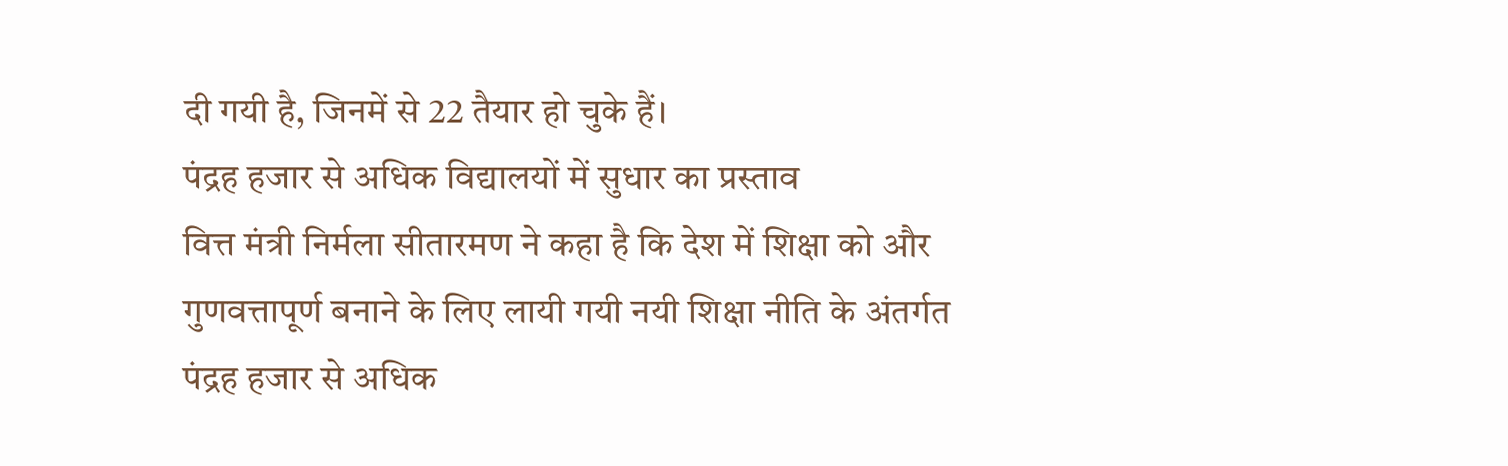दी गयी है, जिनमें से 22 तैयार हो चुके हैं।
पंद्रह हजार से अधिक विद्यालयों में सुधार का प्रस्ताव
वित्त मंत्री निर्मला सीतारमण ने कहा है कि देश में शिक्षा को और गुणवत्तापूर्ण बनाने के लिए लायी गयी नयी शिक्षा नीति के अंतर्गत पंद्रह हजार से अधिक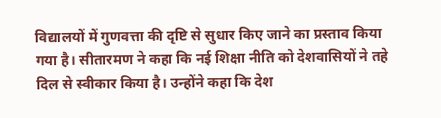विद्यालयों में गुणवत्ता की दृष्टि से सुधार किए जाने का प्रस्ताव किया गया है। सीतारमण ने कहा कि नई शिक्षा नीति को देशवासियों ने तहे दिल से स्वीकार किया है। उन्होंने कहा कि देश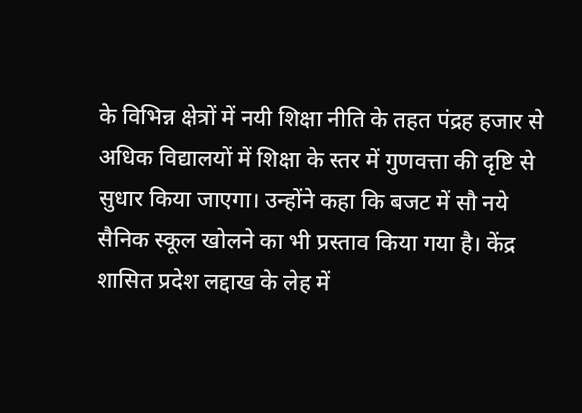के विभिन्न क्षेत्रों में नयी शिक्षा नीति के तहत पंद्रह हजार से अधिक विद्यालयों में शिक्षा के स्तर में गुणवत्ता की दृष्टि से सुधार किया जाएगा। उन्होंने कहा कि बजट में सौ नये सैनिक स्कूल खोलने का भी प्रस्ताव किया गया है। केंद्र शासित प्रदेश लद्दाख के लेह में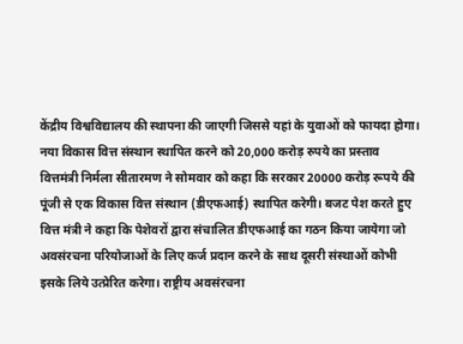केंद्रीय विश्वविद्यालय की स्थापना की जाएगी जिससे यहां के युवाओं को फायदा होगा।
नया विकास वित्त संस्थान स्थापित करने को 20,000 करोड़ रुपये का प्रस्ताव
वित्तमंत्री निर्मला सीतारमण ने सोमवार को कहा कि सरकार 20000 करोड़ रूपये की पूंजी से एक विकास वित्त संस्थान (डीएफआई) स्थापित करेगी। बजट पेश करते हुए वित्त मंत्री ने कहा कि पेशेवरों द्वारा संचालित डीएफआई का गठन किया जायेगा जो अवसंरचना परियोजाओं के लिए कर्ज प्रदान करने के साथ दूसरी संस्थाओं कोभी इसके लिये उत्प्रेरित करेगा। राष्ट्रीय अवसंरचना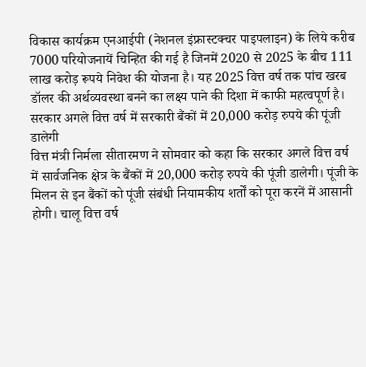विकास कार्यक्रम एनआईपी (नेशनल इंफ्रास्टक्चर पाइपलाइन) के लिये करीब 7000 परियोजनायें चिन्हित की गई है जिनमें 2020 से 2025 के बीच 111 लाख करोड़ रूपये निवेश की योजना है। यह 2025 वित्त वर्ष तक पांच खरब डॉलर की अर्थव्यवस्था बनने का लक्ष्य पाने की दिशा में काफी महत्वपूर्ण है।
सरकार अगले वित्त वर्ष में सरकारी बैंकों में 20,000 करोड़ रुपये की पूंजी डालेगी
वित्त मंत्री निर्मला सीतारमण ने सोमवार को कहा कि सरकार अगले वित्त वर्ष में सार्वजनिक क्षेत्र के बैंकों में 20,000 करोड़ रुपये की पूंजी डालेगी। पूंजी के मिलन से इन बैंकों को पूंजी संबंधी नियामकीय शर्तों को पूरा करनें में आसानी होगी। चालू वित्त वर्ष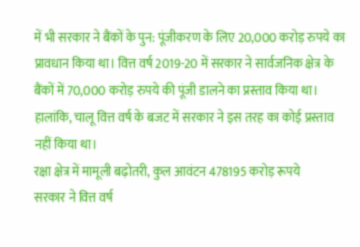में भी सरकार ने बैंकों के पुन: पूंजीकरण के लिए 20,000 करोड़ रुपये का प्रावधान किया था। वित्त वर्ष 2019-20 में सरकार ने सार्वजनिक क्षेत्र के बैंकों में 70,000 करोड़ रुपये की पूंजी डालने का प्रस्ताव किया था। हालांकि, चालू वित्त वर्ष के बजट में सरकार ने इस तरह का कोई प्रस्ताव नहीं किया था।
रक्षा क्षेत्र में मामूली बढ़ोतरी, कुल आवंटन 478195 करोड़ रूपये
सरकार ने वित्त वर्ष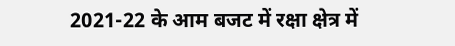2021-22 के आम बजट में रक्षा क्षेत्र में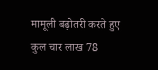मामूली बढ़ोतरी करते हुए कुल चार लाख 78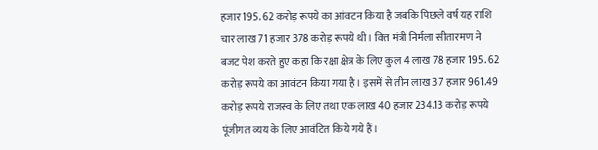हजार 195. 62 करोड़ रूपये का आंवटन किया है जबकि पिछले वर्ष यह राशि चार लाख 71 हजार 378 करोड़ रूपये थी। वित्त मंत्री निर्मला सीतारमण ने बजट पेश करते हुए कहा कि रक्षा क्षेत्र के लिए कुल 4 लाख 78 हजार 195. 62 करोड़ रूपये का आवंटन किया गया है। इसमें से तीन लाख 37 हजार 961.49 करोड़ रूपये राजस्व के लिए तथा एक लाख 40 हजार 234.13 करोड़ रूपये पूंजीगत व्यय के लिए आवंटित किये गये हैं।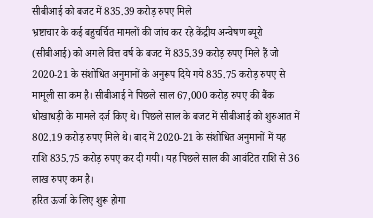सीबीआई को बजट में 835.39 करोड़ रुपए मिले
भ्रष्टाचार के कई बहुचर्चित मामलों की जांच कर रहे केंद्रीय अन्वेषण ब्यूरो (सीबीआई) को अगले वित्त वर्ष के बजट में 835.39 करोड़ रुपए मिले हैं जो 2020-21 के संशोधित अनुमानों के अनुरूप दिये गये 835.75 करोड़ रुपए से मामूली सा कम है। सीबीआई ने पिछले साल 67,000 करोड़ रुपए की बैंक धोखाधड़ी के मामले दर्ज किए थे। पिछले साल के बजट में सीबीआई को शुरुआत में 802.19 करोड़ रुपए मिले थे। बाद में 2020-21 के संशोधित अनुमानों में यह राशि 835.75 करोड़ रुपए कर दी गयी। यह पिछले साल की आवंटित राशि से 36 लाख रुपए कम है।
हरित ऊर्जा के लिए शुरू होगा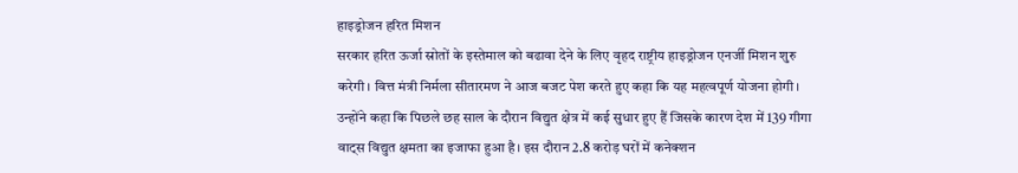हाइड्रोजन हरित मिशन
सरकार हरित ऊर्जा स्रोतों के इस्तेमाल को बढावा देने के लिए वृहद राष्ट्रीय हाइड्रोजन एनर्जी मिशन शुरु करेगी। वित्त मंत्री निर्मला सीतारमण ने आज बजट पेश करते हुए कहा कि यह महत्वपूर्ण योजना होगी। उन्होंने कहा कि पिछले छह साल के दौरान विद्युत क्षेत्र में कई सुधार हुए हैं जिसके कारण देश में 139 गीगा वाट्स विद्युत क्षमता का इजाफा हुआ है। इस दौरान 2.8 करोड़ घरों में कनेक्शन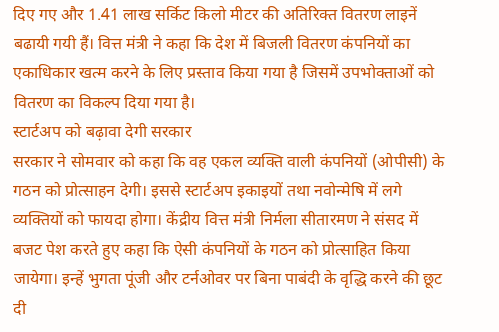दिए गए और 1.41 लाख सर्किट किलो मीटर की अतिरिक्त वितरण लाइनें बढायी गयी हैं। वित्त मंत्री ने कहा कि देश में बिजली वितरण कंपनियों का एकाधिकार खत्म करने के लिए प्रस्ताव किया गया है जिसमें उपभोक्ताओं को वितरण का विकल्प दिया गया है।
स्टार्टअप को बढ़ावा देगी सरकार
सरकार ने सोमवार को कहा कि वह एकल व्यक्ति वाली कंपनियों (ओपीसी) के गठन को प्रोत्साहन देगी। इससे स्टार्टअप इकाइयों तथा नवोन्मेषि में लगे व्यक्तियों को फायदा होगा। केंद्रीय वित्त मंत्री निर्मला सीतारमण ने संसद में बजट पेश करते हुए कहा कि ऐसी कंपनियों के गठन को प्रोत्साहित किया जायेगा। इन्हें भुगता पूंजी और टर्नओवर पर बिना पाबंदी के वृद्धि करने की छूट दी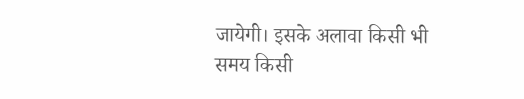जायेगी। इसके अलावा किसी भी समय किसी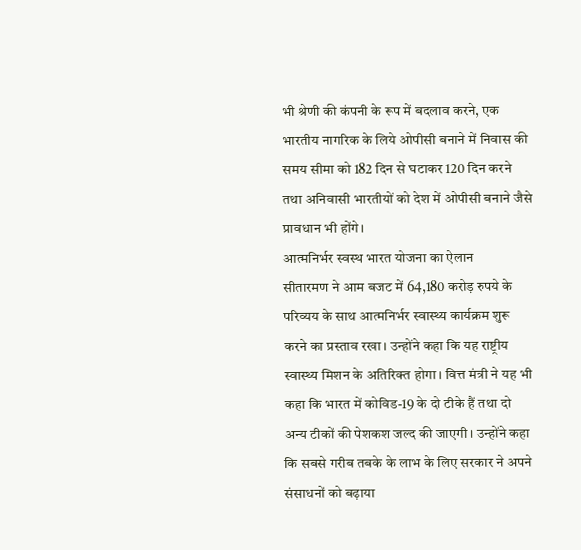भी श्रेणी की कंपनी के रूप में बदलाव करने, एक भारतीय नागरिक के लिये ओपीसी बनाने में निवास की समय सीमा को 182 दिन से घटाकर 120 दिन करने तथा अनिवासी भारतीयों को देश में ओपीसी बनाने जैसे प्रावधान भी होंगे।
आत्मनिर्भर स्वस्थ भारत योजना का ऐलान
सीतारमण ने आम बजट में 64,180 करोड़ रुपये के परिव्यय के साथ आत्मनिर्भर स्वास्थ्य कार्यक्रम शुरू करने का प्रस्ताव रखा। उन्होंने कहा कि यह राष्ट्रीय स्वास्थ्य मिशन के अतिरिक्त होगा। वित्त मंत्री ने यह भी कहा कि भारत में कोविड-19 के दो टीके हैं तथा दो अन्य टीकों की पेशकश जल्द की जाएगी। उन्होंने कहा कि सबसे गरीब तबके के लाभ के लिए सरकार ने अपने संसाधनों को बढ़ाया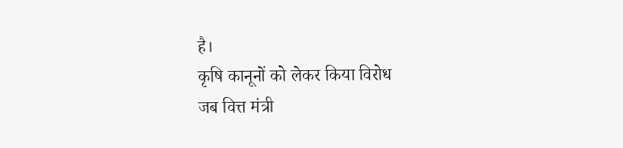है।
कृषि कानूनों को लेकर किया विरोध
जब वित्त मंत्री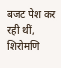बजट पेश कर रही थीं, शिरोमणि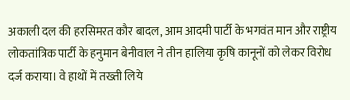अकाली दल की हरसिमरत कौर बादल, आम आदमी पार्टी के भगवंत मान और राष्ट्रीय लोकतांत्रिक पार्टी के हनुमान बेनीवाल ने तीन हालिया कृषि कानूनों को लेकर विरोध दर्ज कराया। वे हाथों में तख्ती लिये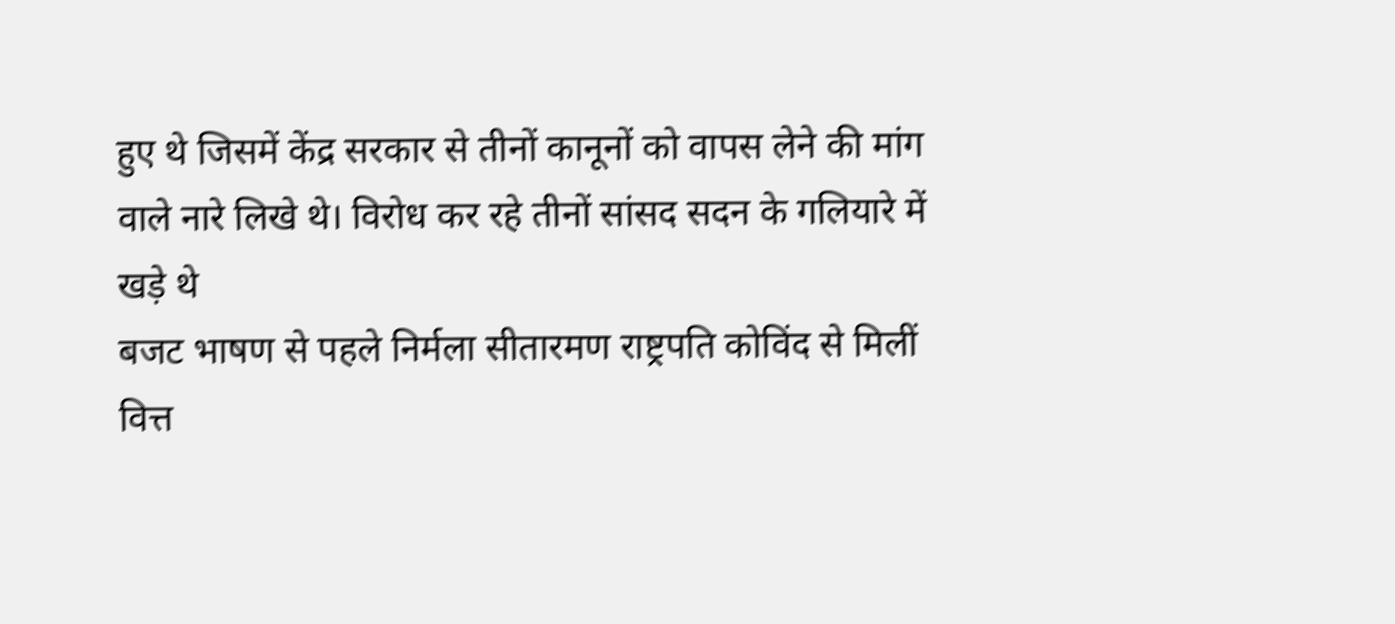हुए थे जिसमें केंद्र सरकार से तीनों कानूनों को वापस लेने की मांग वाले नारे लिखे थे। विरोध कर रहे तीनों सांसद सदन के गलियारे में खड़े थे
बजट भाषण से पहले निर्मला सीतारमण राष्ट्रपति कोविंद से मिलीं
वित्त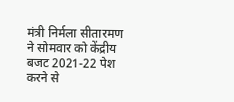मंत्री निर्मला सीतारमण ने सोमवार को केंद्रीय बजट 2021-22 पेश करने से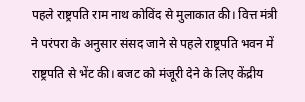पहले राष्ट्रपति राम नाथ कोविंद से मुलाकात की। वित्त मंत्री ने परंपरा के अनुसार संसद जाने से पहले राष्ट्रपति भवन में राष्ट्रपति से भेंट की। बजट को मंजूरी देने के लिए केंद्रीय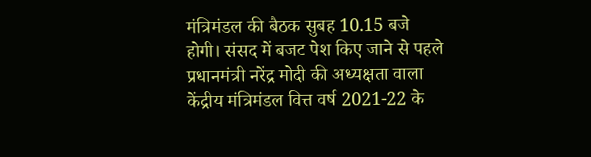मंत्रिमंडल की बैठक सुबह 10.15 बजे होगी। संसद में बजट पेश किए जाने से पहले प्रधानमंत्री नरेंद्र मोदी की अध्यक्षता वाला केंद्रीय मंत्रिमंडल वित्त वर्ष 2021-22 के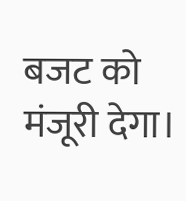बजट को मंजूरी देगा।